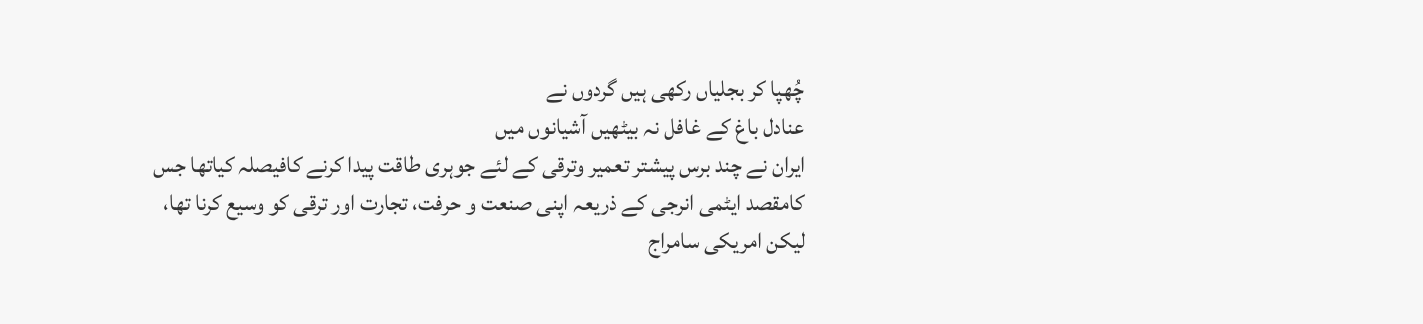چُھپا کر بجلیاں رکھی ہیں گردوں نے
عنادل باغ کے غافل نہ بیٹھیں آشیانوں میں
ایران نے چند برس پیشتر تعمیر وترقی کے لئے جوہری طاقت پیدا کرنے کافیصلہ کیاتھا جس کامقصد ایٹمی انرجی کے ذریعہ اپنی صنعت و حرفت، تجارت اور ترقی کو وسیع کرنا تھا، لیکن امریکی سامراج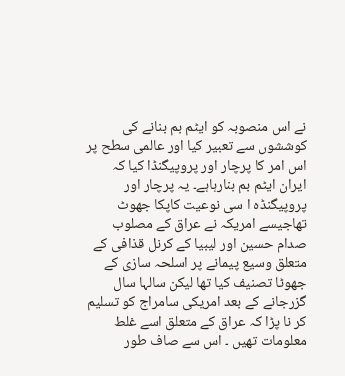نے اس منصوبہ کو ایٹم بم بنانے کی کوششوں سے تعبیر کیا اور عالمی سطح پر اس امر کا پرچار اور پروپیگنڈا کیا کہ ایران ایٹم بم بنارہاہے۔ یہ پرچار اور پروپیگنڈہ ا سی نوعیت کاپکا جھوٹ تھاجیسے امریکہ نے عراق کے مصلوب صدام حسین اور لیبیا کے کرنل قذافی کے متعلق وسیع پیمانے پر اسلحہ سازی کے جھوٹا تصنیف کیا تھا لیکن سالہا سال گزرجانے کے بعد امریکی سامراج کو تسلیم کر نا پڑا کہ عراق کے متعلق اسے غلط معلومات تھیں ۔ اس سے صاف طور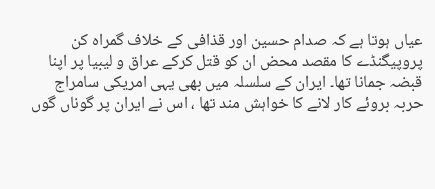عیاں ہوتا ہے کہ صدام حسین اور قذافی کے خلاف گمراہ کن پروپیگنڈے کا مقصد محض ان کو قتل کرکے عراق و لیبیا پر اپنا قبضہ جمانا تھا۔ ایران کے سلسلہ میں بھی یہی امریکی سامراج حربہ بروئے کار لانے کا خواہش مند تھا ، اس نے ایران پر گوناں گوں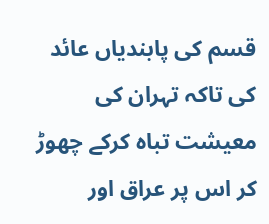قسم کی پابندیاں عائد کی تاکہ تہران کی معیشت تباہ کرکے چھوڑ کر اس پر عراق اور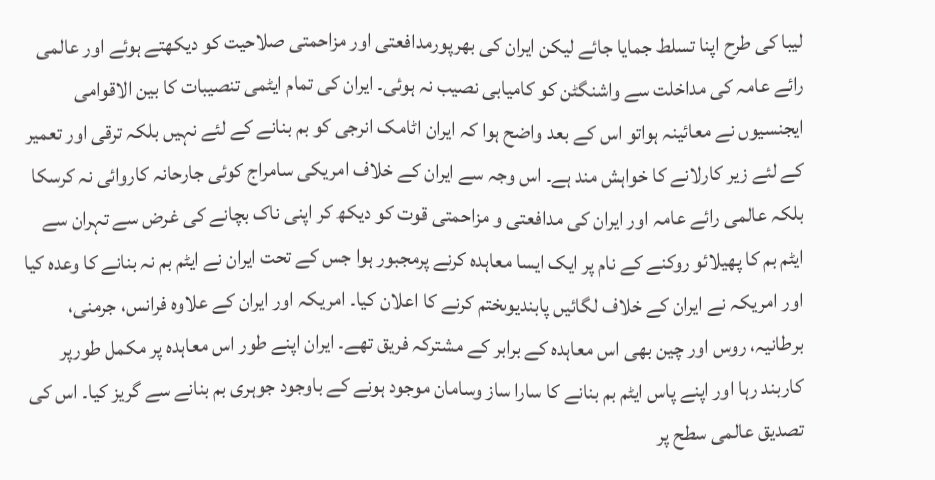لیبا کی طرح اپنا تسلط جمایا جائے لیکن ایران کی بھرپورمدافعتی اور مزاحمتی صلاحیت کو دیکھتے ہوئے اور عالمی رائے عامہ کی مداخلت سے واشنگٹن کو کامیابی نصیب نہ ہوئی۔ ایران کی تمام ایٹمی تنصیبات کا بین الاقوامی ایجنسیوں نے معائینہ ہواتو اس کے بعد واضح ہوا کہ ایران اٹامک انرجی کو بم بنانے کے لئے نہیں بلکہ ترقی اور تعمیر کے لئے زیر کارلانے کا خواہش مند ہے۔ اس وجہ سے ایران کے خلاف امریکی سامراج کوئی جارحانہ کاروائی نہ کرسکا بلکہ عالمی رائے عامہ اور ایران کی مدافعتی و مزاحمتی قوت کو دیکھ کر اپنی ناک بچانے کی غرض سے تہران سے ایٹم بم کا پھیلائو روکنے کے نام پر ایک ایسا معاہدہ کرنے پرمجبور ہوا جس کے تحت ایران نے ایٹم بم نہ بنانے کا وعدہ کیا اور امریکہ نے ایران کے خلاف لگائیں پابندیوںختم کرنے کا اعلان کیا۔ امریکہ اور ایران کے علاوہ فرانس، جرمنی، برطانیہ، روس اور چین بھی اس معاہدہ کے برابر کے مشترکہ فریق تھے۔ ایران اپنے طور اس معاہدہ پر مکمل طورپر کاربند رہا اور اپنے پاس ایٹم بم بنانے کا سارا ساز وسامان موجود ہونے کے باوجود جوہری بم بنانے سے گریز کیا۔ اس کی تصدیق عالمی سطح پر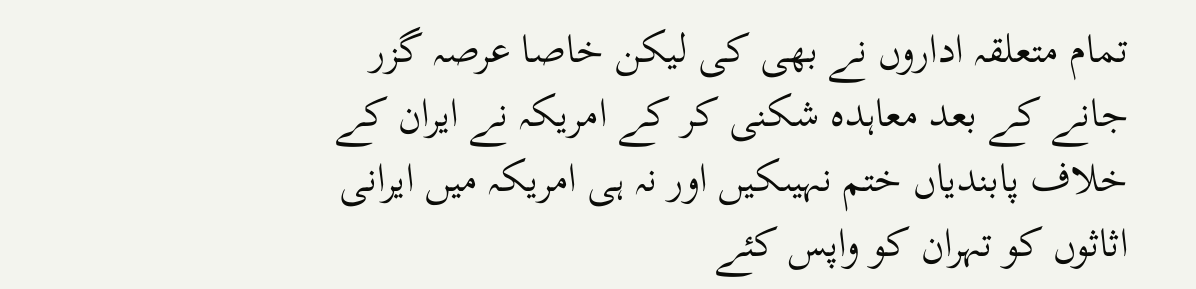تمام متعلقہ اداروں نے بھی کی لیکن خاصا عرصہ گزر جانے کے بعد معاہدہ شکنی کر کے امریکہ نے ایران کے خلاف پابندیاں ختم نہیںکیں اور نہ ہی امریکہ میں ایرانی اثاثوں کو تہران کو واپس کئے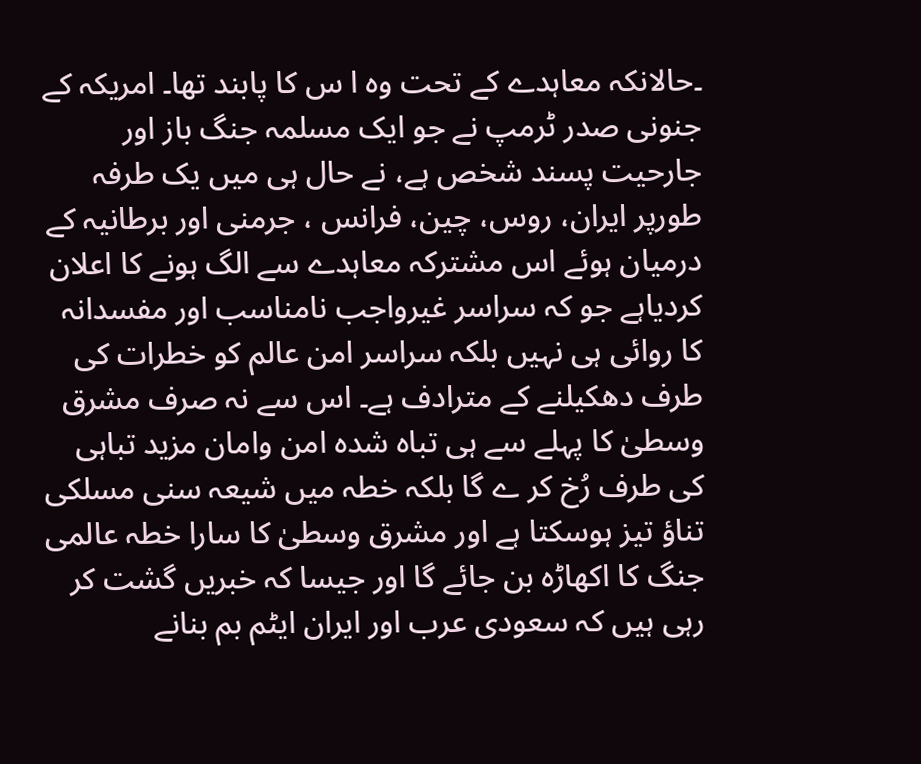۔حالانکہ معاہدے کے تحت وہ ا س کا پابند تھا۔ امریکہ کے جنونی صدر ٹرمپ نے جو ایک مسلمہ جنگ باز اور جارحیت پسند شخص ہے، نے حال ہی میں یک طرفہ طورپر ایران، روس، چین، فرانس ، جرمنی اور برطانیہ کے درمیان ہوئے اس مشترکہ معاہدے سے الگ ہونے کا اعلان کردیاہے جو کہ سراسر غیرواجب نامناسب اور مفسدانہ کا روائی ہی نہیں بلکہ سراسر امن عالم کو خطرات کی طرف دھکیلنے کے مترادف ہے۔ اس سے نہ صرف مشرق وسطیٰ کا پہلے سے ہی تباہ شدہ امن وامان مزید تباہی کی طرف رُخ کر ے گا بلکہ خطہ میں شیعہ سنی مسلکی تناؤ تیز ہوسکتا ہے اور مشرق وسطیٰ کا سارا خطہ عالمی جنگ کا اکھاڑہ بن جائے گا اور جیسا کہ خبریں گشت کر رہی ہیں کہ سعودی عرب اور ایران ایٹم بم بنانے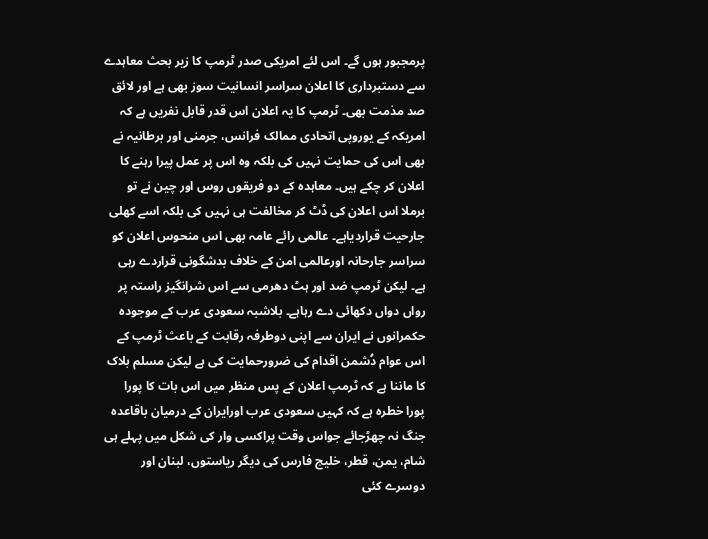پرمجبور ہوں گے۔ اس لئے امریکی صدر ٹرمپ کا زیر بحث معاہدے سے دستبرداری کا اعلان سراسر انسانیت سوز بھی ہے اور لائق صد مذمت بھی۔ ٹرمپ کا یہ اعلان اس قدر قابل نفریں ہے کہ امریکہ کے یوروپی اتحادی ممالک فرانس، جرمنی اور برطانیہ نے بھی اس کی حمایت نہیں کی بلکہ وہ اس پر عمل پیرا رہنے کا اعلان کر چکے ہیں۔ معاہدہ کے دو فریقوں روس اور چین نے تو برملا اس اعلان کی ڈٹ کر مخالفت ہی نہیں کی بلکہ اسے کھلی جارحیت قراردیاہے۔ عالمی رائے عامہ بھی اس منحوس اعلان کو سراسر جارحانہ اورعالمی امن کے خلاف بدشگونی قراردے رہی ہے۔ لیکن ٹرمپ ضد اور ہٹ دھرمی سے اس شرانگیز راستہ پر رواں دواں دکھائی دے رہاہے۔ بلاشبہ سعودی عرب کے موجودہ حکمرانوں نے ایران سے اپنی دوطرفہ رقابت کے باعث ٹرمپ کے اس عوام دُشمن اقدام کی ضرورحمایت کی ہے لیکن مسلم بلاک کا ماننا ہے کہ ٹرمپ اعلان کے پس منظر میں اس بات کا پورا پورا خطرہ ہے کہ کہیں سعودی عرب اورایران کے درمیان باقاعدہ جنگ نہ چھڑجائے جواس وقت پراکسی وار کی شکل میں پہلے ہی شام، یمن، قطر، خلیج فارس کی دیگر ریاستوں، لبنان اور دوسرے کئی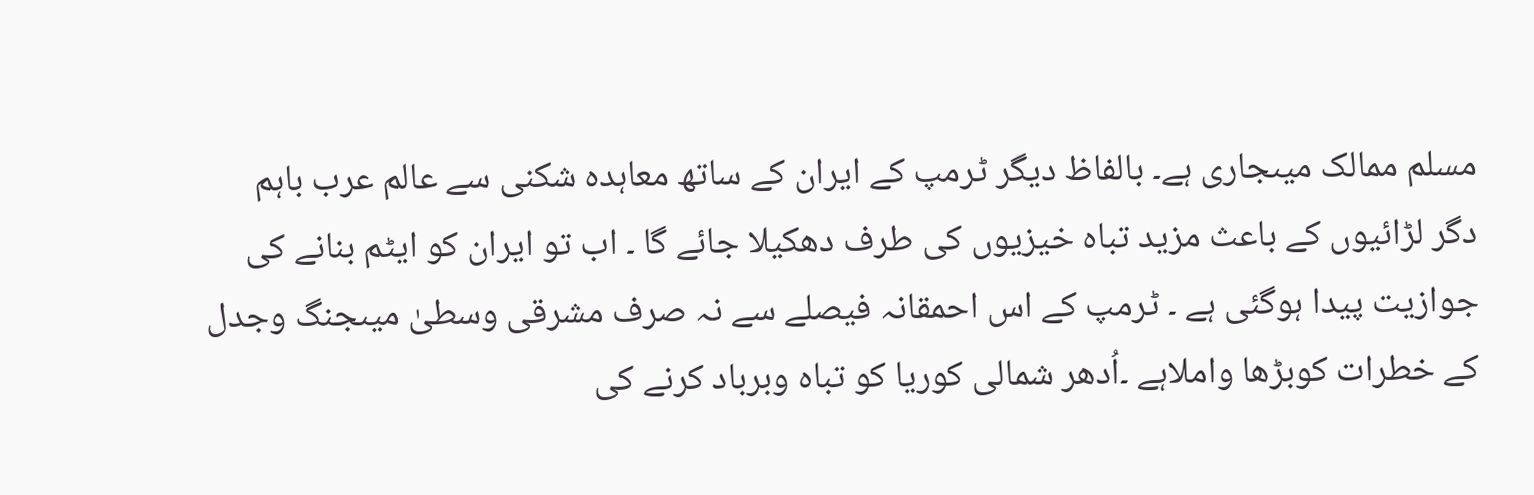مسلم ممالک میںجاری ہے۔ بالفاظ دیگر ٹرمپ کے ایران کے ساتھ معاہدہ شکنی سے عالم عرب باہم دگر لڑائیوں کے باعث مزید تباہ خیزیوں کی طرف دھکیلا جائے گا ۔ اب تو ایران کو ایٹم بنانے کی جوازیت پیدا ہوگئی ہے ۔ ٹرمپ کے اس احمقانہ فیصلے سے نہ صرف مشرقی وسطیٰ میںجنگ وجدل کے خطرات کوبڑھا واملاہے ۔اُدھر شمالی کوریا کو تباہ وبرباد کرنے کی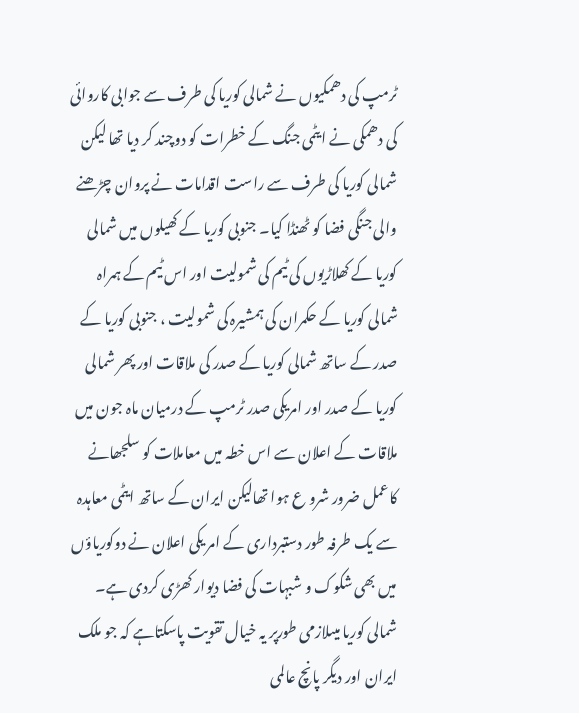ٹرمپ کی دھمکیوں نے شمالی کوریا کی طرف سے جوابی کاروائی کی دھمکی نے ایٹمی جنگ کے خطرات کو دوچند کر دیا تھا لیکن شمالی کوریا کی طرف سے راست اقدامات نے پروان چڑھنے والی جنگی فضا کو ٹھنڈا کیا۔ جنوبی کوریا کے کھیلوں میں شمالی کوریا کے کھلاڑیوں کی ٹیم کی شمولیت اور اس ٹیم کے ہمراہ شمالی کوریا کے حکمران کی ہمشیرہ کی شمولیت ، جنوبی کوریا کے صدر کے ساتھ شمالی کوریا کے صدر کی ملاقات اور پھر شمالی کوریا کے صدر اور امریکی صدر ٹرمپ کے درمیان ماہ جون میں ملاقات کے اعلان سے اس خطہ میں معاملات کو سلجھانے کاعمل ضرور شرو ع ہوا تھالیکن ایران کے ساتھ ایٹمی معاہدہ سے یک طرفہ طور دستبرداری کے امر یکی اعلان نے دوکوریاؤں میں بھی شکوک و شبہات کی فضا دیوار کھڑی کردی ہے۔ شمالی کوریا میںلازمی طورپر یہ خیال تقویت پاسکتاہے کہ جو ملک ایران اور دیگر پانچ عالمی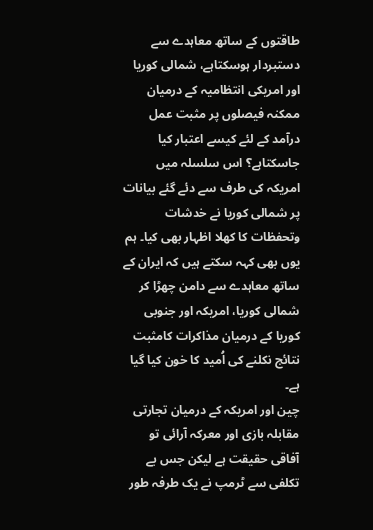طاقتوں کے ساتھ معاہدے سے دستبردار ہوسکتاہے، شمالی کوریا اور امریکی انتظامیہ کے درمیان ممکنہ فیصلوں پر مثبت عمل درآمد کے لئے کیسے اعتبار کیا جاسکتاہے؟ اس سلسلہ میں امریکہ کی طرف سے دئے گئے بیانات پر شمالی کوریا نے خدشات وتحفظات کا کھلا اظہار بھی کیا۔ ہم یوں بھی کہہ سکتے ہیں کہ ایران کے ساتھ معاہدے سے دامن چھڑا کر شمالی کوریا، امریکہ اور جنوبی کوریا کے درمیان مذاکرات کامثبت نتائج نکلنے کی اُمید کا خون کیا گیا ہے۔
چین اور امریکہ کے درمیان تجارتی مقابلہ بازی اور معرکہ آرائی تو آفاقی حقیقت ہے لیکن جس بے تکلفی سے ٹرمپ نے یک طرفہ طور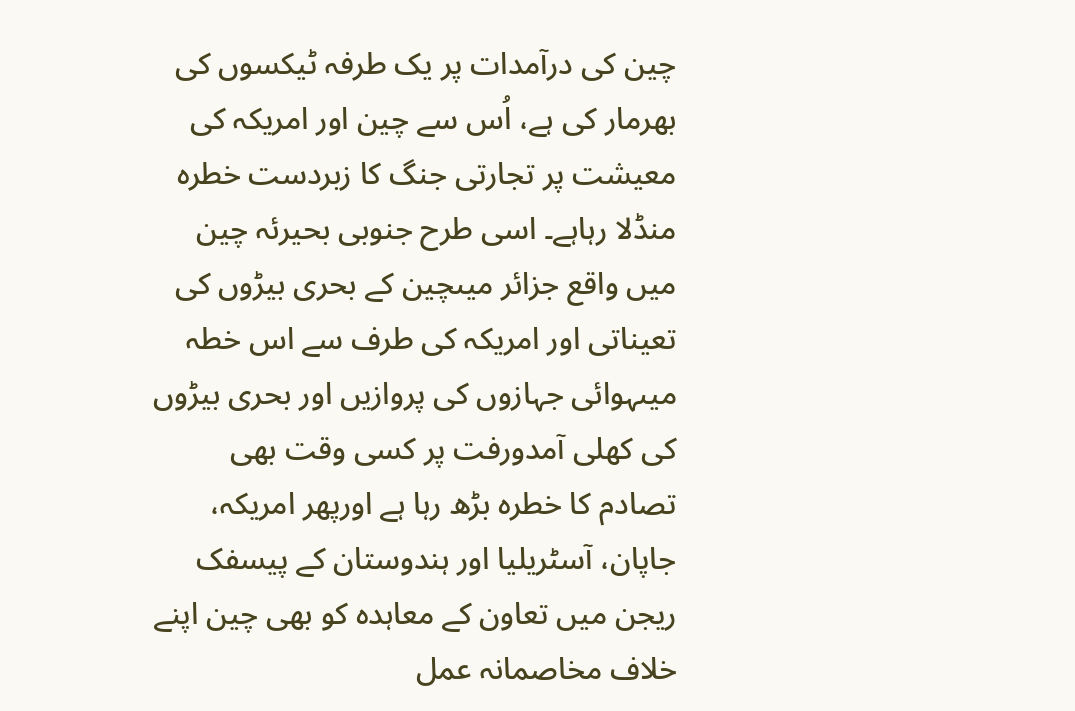چین کی درآمدات پر یک طرفہ ٹیکسوں کی بھرمار کی ہے، اُس سے چین اور امریکہ کی معیشت پر تجارتی جنگ کا زبردست خطرہ منڈلا رہاہے۔ اسی طرح جنوبی بحیرئہ چین میں واقع جزائر میںچین کے بحری بیڑوں کی تعیناتی اور امریکہ کی طرف سے اس خطہ میںہوائی جہازوں کی پروازیں اور بحری بیڑوں کی کھلی آمدورفت پر کسی وقت بھی تصادم کا خطرہ بڑھ رہا ہے اورپھر امریکہ، جاپان، آسٹریلیا اور ہندوستان کے پیسفک ریجن میں تعاون کے معاہدہ کو بھی چین اپنے خلاف مخاصمانہ عمل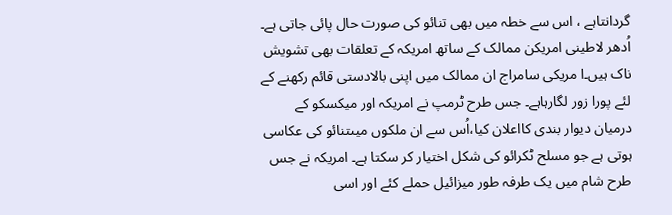گردانتاہے ، اس سے خطہ میں بھی تنائو کی صورت حال پائی جاتی ہے۔ اُدھر لاطینی امریکن ممالک کے ساتھ امریکہ کے تعلقات بھی تشویش ناک ہیں۔ا مریکی سامراج ان ممالک میں اپنی بالادستی قائم رکھنے کے لئے پورا زور لگارہاہے۔ جس طرح ٹرمپ نے امریکہ اور میکسکو کے درمیان دیوار بندی کااعلان کیا،اُس سے ان ملکوں میںتنائو کی عکاسی ہوتی ہے جو مسلح ٹکرائو کی شکل اختیار کر سکتا ہے۔ امریکہ نے جس طرح شام میں یک طرفہ طور میزائیل حملے کئے اور اسی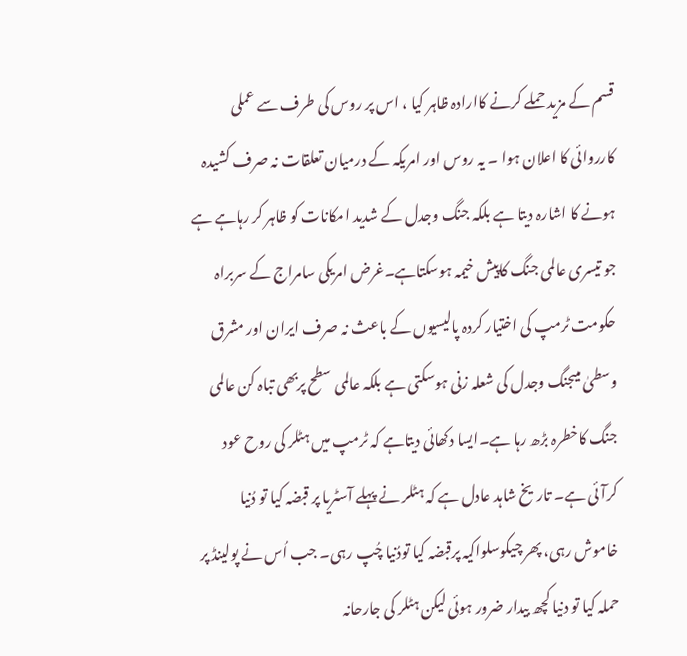قسم کے مزید حملے کرنے کاارادہ ظاہر کیا ، اس پر روس کی طرف سے عملی کارروائی کا اعلان ہوا ۔ یہ روس اور امریکہ کے درمیان تعلقات نہ صرف کشیدہ ہونے کا اشارہ دیتا ہے بلکہ جنگ وجدل کے شدید امکانات کو ظاہر کر رہاہے ہے جو تیسری عالمی جنگ کاپیش خیمہ ہوسکتاہے۔غرض امریکی سامراج کے سربراہ حکومت ٹرمپ کی اختیار کردہ پالیسیوں کے باعث نہ صرف ایران اور مشرق وسطیٰ میںجنگ وجدل کی شعلہ زنی ہوسکتی ہے بلکہ عالمی سطح پربھی تباہ کن عالمی جنگ کاخطرہ بڑھ رہا ہے۔ایسا دکھائی دیتاہے کہ ٹرمپ میں ہٹلر کی روح عود کرآئی ہے۔ تاریخ شاہد عادل ہے کہ ہٹلر نے پہلے آسٹریا پر قبضہ کیا تو دُنیا خاموش رہی، پھر چیکوسلواکیہ پرقبضہ کیا تودُنیا چُپ رہی۔ جب اُس نے پولینڈ پر حملہ کیا تو دنیا کچھ بیدار ضرور ہوئی لیکن ہٹلر کی جارحانہ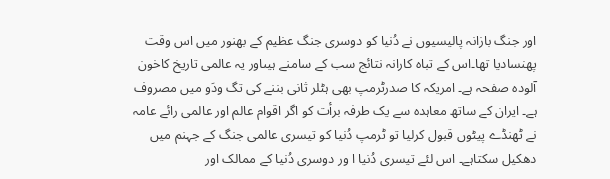اور جنگ بازانہ پالیسیوں نے دُنیا کو دوسری جنگ عظیم کے بھنور میں اس وقت پھنسادیا تھا۔اس کے تباہ کارانہ نتائج سب کے سامنے ہیںاور یہ عالمی تاریخ کاخون آلودہ صفحہ ہے۔ امریکہ کا صدرٹرمپ بھی ہٹلر ثانی بننے کی تگ ودَو میں مصروف ہے۔ ایران کے ساتھ معاہدہ سے یک طرفہ برأت کو اگر اقوام عالم اور عالمی رائے عامہ نے ٹھنڈے پیٹوں قبول کرلیا تو ٹرمپ دُنیا کو تیسری عالمی جنگ کے جہنم میں دھکیل سکتاہے۔ اس لئے تیسری دُنیا ا ور دوسری دُنیا کے ممالک اور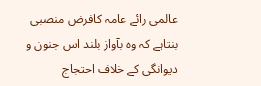عالمی رائے عامہ کافرض منصبی بنتاہے کہ وہ بآواز بلند اس جنون و دیوانگی کے خلاف احتجاج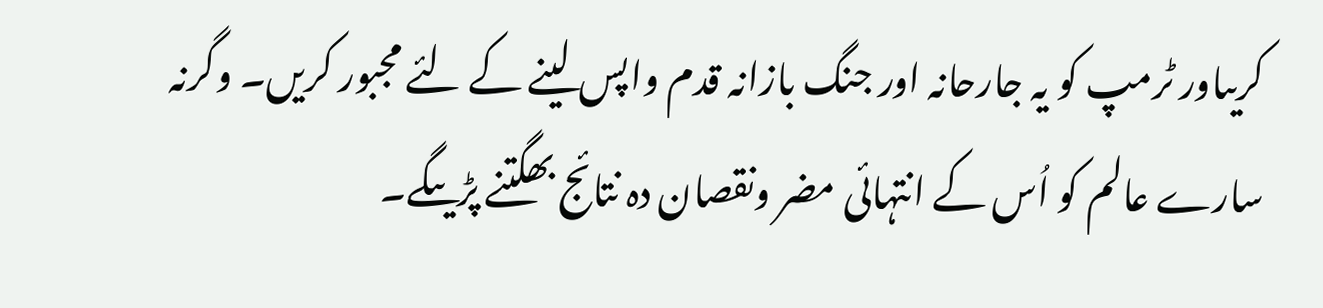کریںاور ٹرمپ کو یہ جارحانہ اور جنگ بازانہ قدم واپس لینے کے لئے مجبور کریں۔ وگرنہ سارے عالم کو اُس کے انتہائی مضر ونقصان دہ نتائج بھگتنے پڑیںگے۔